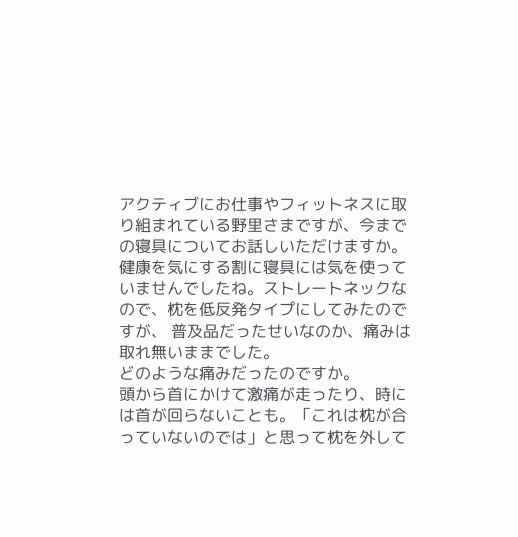アクティブにお仕事やフィットネスに取り組まれている野里さまですが、今までの寝具についてお話しいただけますか。
健康を気にする割に寝具には気を使っていませんでしたね。ストレートネックなので、枕を低反発タイプにしてみたのですが、 普及品だったせいなのか、痛みは取れ無いままでした。
どのような痛みだったのですか。
頭から首にかけて激痛が走ったり、時には首が回らないことも。「これは枕が合っていないのでは」と思って枕を外して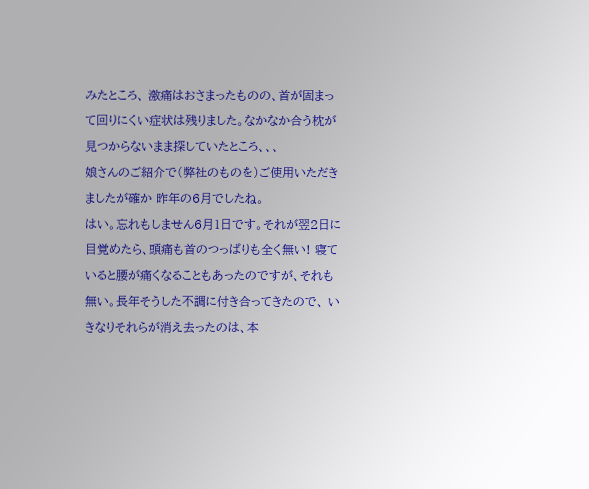みたところ、 激痛はおさまったものの、首が固まって回りにくい症状は残りました。なかなか合う枕が見つからないまま探していたところ、、、
娘さんのご紹介で(弊社のものを)ご使用いただきましたが確か 昨年の6月でしたね。
はい。忘れもしません6月1日です。それが翌2日に目覚めたら、頭痛も首のつっぱりも全く無い! 寝ていると腰が痛くなることもあったのですが、それも無い。長年そうした不調に付き合ってきたので、 いきなりそれらが消え去ったのは、本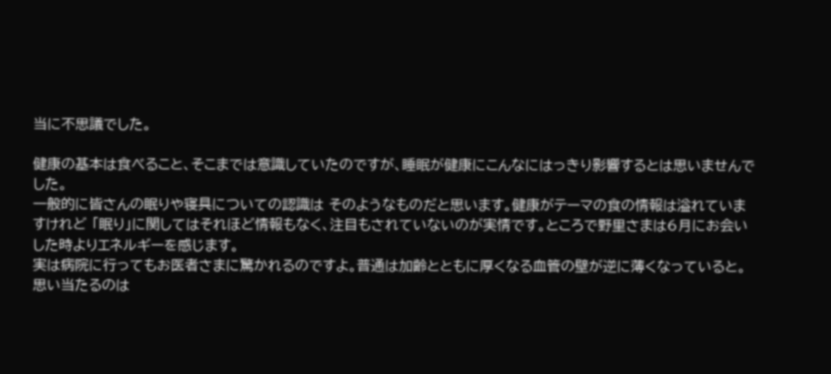当に不思議でした。

健康の基本は食べること、そこまでは意識していたのですが、睡眠が健康にこんなにはっきり影響するとは思いませんでした。
一般的に皆さんの眠りや寝具についての認識は そのようなものだと思います。健康がテーマの食の情報は溢れていますけれど 「眠り」に関してはそれほど情報もなく、注目もされていないのが実情です。ところで野里さまは6月にお会いした時よりエネルギーを感じます。
実は病院に行ってもお医者さまに驚かれるのですよ。普通は加齢とともに厚くなる血管の壁が逆に薄くなっていると。 思い当たるのは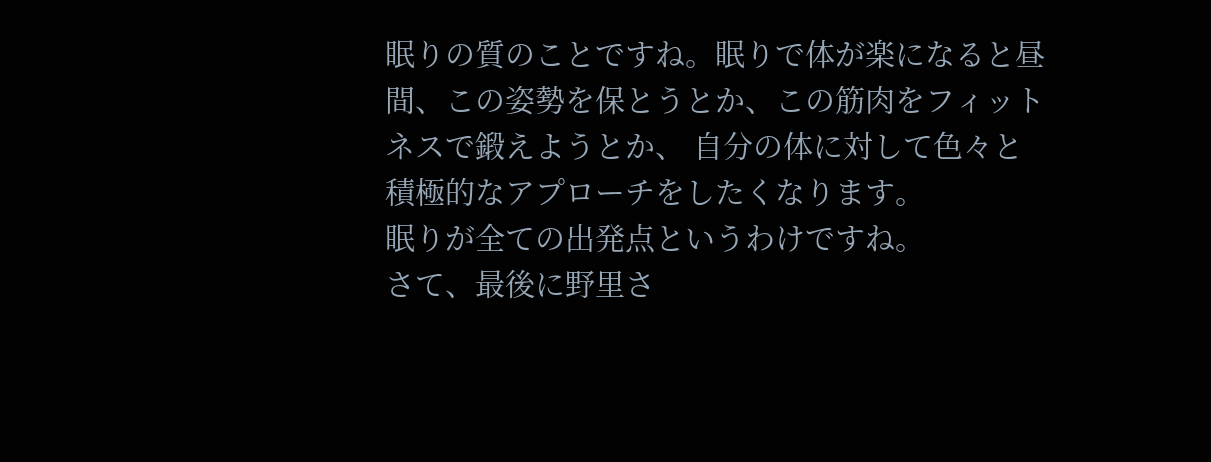眠りの質のことですね。眠りで体が楽になると昼間、この姿勢を保とうとか、この筋肉をフィットネスで鍛えようとか、 自分の体に対して色々と積極的なアプローチをしたくなります。
眠りが全ての出発点というわけですね。
さて、最後に野里さ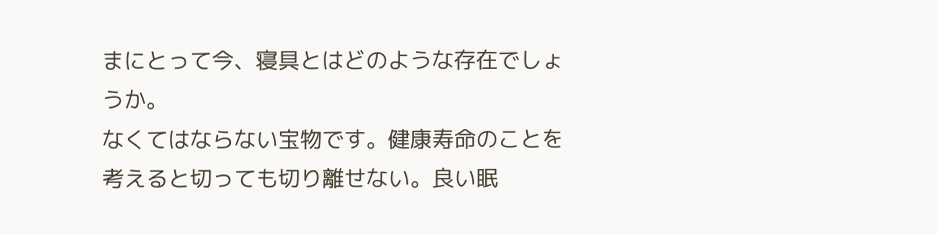まにとって今、寝具とはどのような存在でしょうか。
なくてはならない宝物です。健康寿命のことを考えると切っても切り離せない。良い眠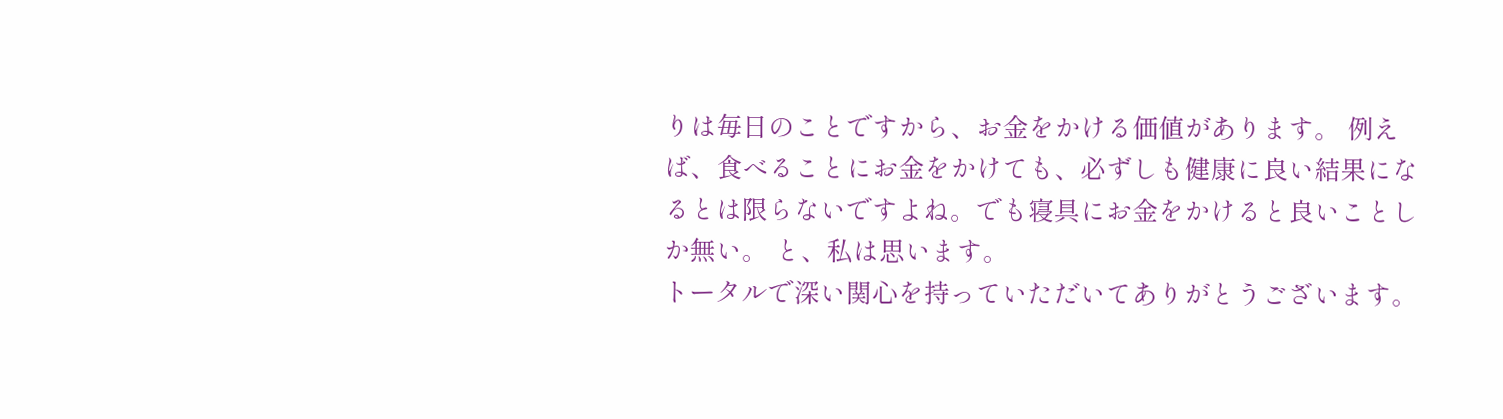りは毎日のことですから、お金をかける価値があります。 例えば、食べることにお金をかけても、必ずしも健康に良い結果になるとは限らないですよね。でも寝具にお金をかけると良いことしか無い。 と、私は思います。
トータルで深い関心を持っていただいてありがとうございます。